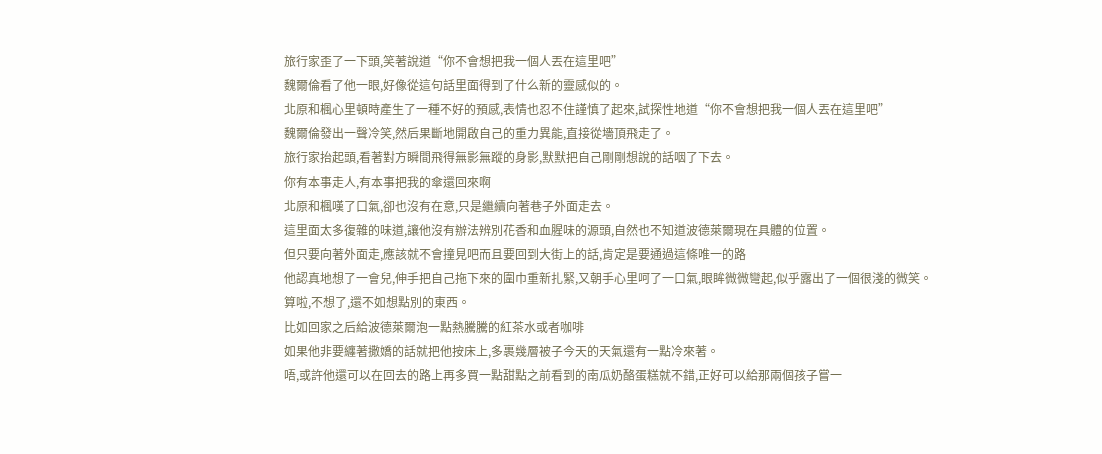旅行家歪了一下頭,笑著說道“你不會想把我一個人丟在這里吧”
魏爾倫看了他一眼,好像從這句話里面得到了什么新的靈感似的。
北原和楓心里頓時產生了一種不好的預感,表情也忍不住謹慎了起來,試探性地道“你不會想把我一個人丟在這里吧”
魏爾倫發出一聲冷笑,然后果斷地開啟自己的重力異能,直接從墻頂飛走了。
旅行家抬起頭,看著對方瞬間飛得無影無蹤的身影,默默把自己剛剛想說的話咽了下去。
你有本事走人,有本事把我的傘還回來啊
北原和楓嘆了口氣,卻也沒有在意,只是繼續向著巷子外面走去。
這里面太多復雜的味道,讓他沒有辦法辨別花香和血腥味的源頭,自然也不知道波德萊爾現在具體的位置。
但只要向著外面走,應該就不會撞見吧而且要回到大街上的話,肯定是要通過這條唯一的路
他認真地想了一會兒,伸手把自己拖下來的圍巾重新扎緊,又朝手心里呵了一口氣,眼眸微微彎起,似乎露出了一個很淺的微笑。
算啦,不想了,還不如想點別的東西。
比如回家之后給波德萊爾泡一點熱騰騰的紅茶水或者咖啡
如果他非要纏著撒嬌的話就把他按床上,多裹幾層被子今天的天氣還有一點冷來著。
唔,或許他還可以在回去的路上再多買一點甜點之前看到的南瓜奶酪蛋糕就不錯,正好可以給那兩個孩子嘗一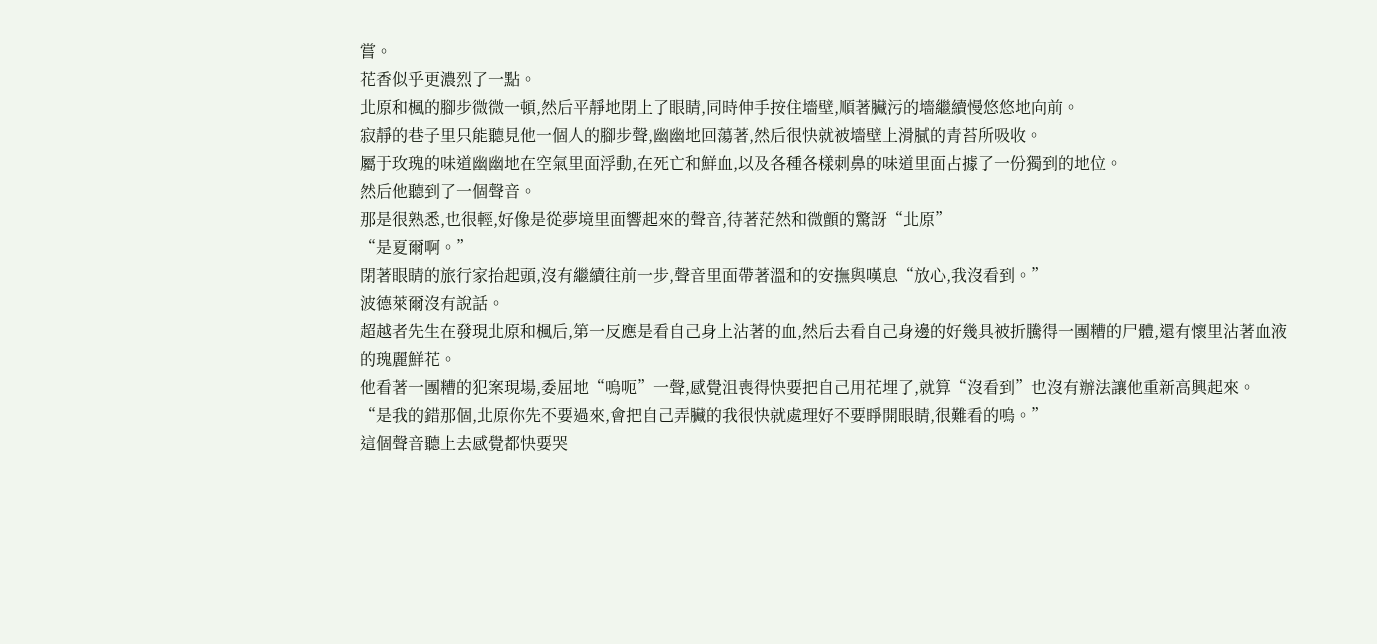嘗。
花香似乎更濃烈了一點。
北原和楓的腳步微微一頓,然后平靜地閉上了眼睛,同時伸手按住墻壁,順著臟污的墻繼續慢悠悠地向前。
寂靜的巷子里只能聽見他一個人的腳步聲,幽幽地回蕩著,然后很快就被墻壁上滑膩的青苔所吸收。
屬于玫瑰的味道幽幽地在空氣里面浮動,在死亡和鮮血,以及各種各樣刺鼻的味道里面占據了一份獨到的地位。
然后他聽到了一個聲音。
那是很熟悉,也很輕,好像是從夢境里面響起來的聲音,待著茫然和微顫的驚訝“北原”
“是夏爾啊。”
閉著眼睛的旅行家抬起頭,沒有繼續往前一步,聲音里面帶著溫和的安撫與嘆息“放心,我沒看到。”
波德萊爾沒有說話。
超越者先生在發現北原和楓后,第一反應是看自己身上沾著的血,然后去看自己身邊的好幾具被折騰得一團糟的尸體,還有懷里沾著血液的瑰麗鮮花。
他看著一團糟的犯案現場,委屈地“嗚呃”一聲,感覺沮喪得快要把自己用花埋了,就算“沒看到”也沒有辦法讓他重新高興起來。
“是我的錯那個,北原你先不要過來,會把自己弄臟的我很快就處理好不要睜開眼睛,很難看的嗚。”
這個聲音聽上去感覺都快要哭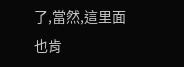了,當然,這里面也肯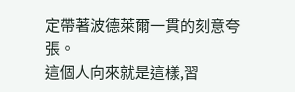定帶著波德萊爾一貫的刻意夸張。
這個人向來就是這樣,習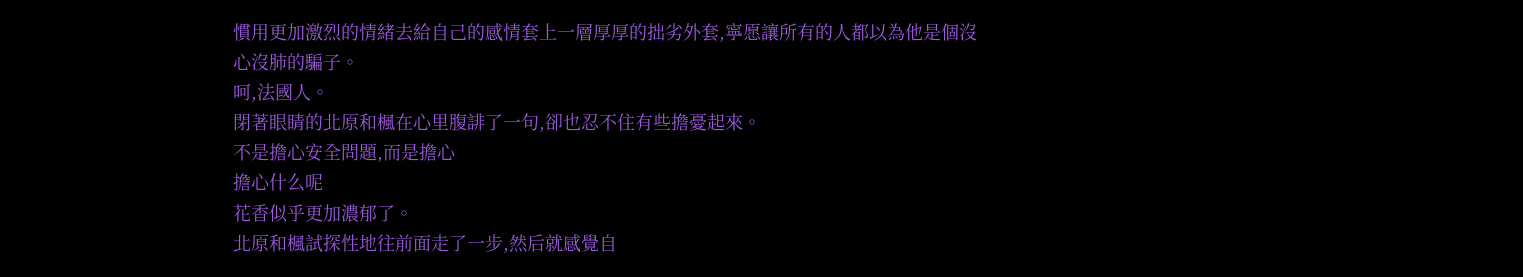慣用更加激烈的情緒去給自己的感情套上一層厚厚的拙劣外套,寧愿讓所有的人都以為他是個沒心沒肺的騙子。
呵,法國人。
閉著眼睛的北原和楓在心里腹誹了一句,卻也忍不住有些擔憂起來。
不是擔心安全問題,而是擔心
擔心什么呢
花香似乎更加濃郁了。
北原和楓試探性地往前面走了一步,然后就感覺自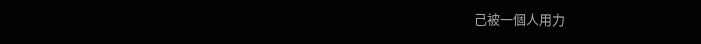己被一個人用力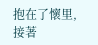抱在了懷里,接著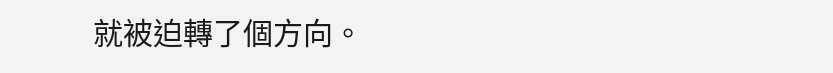就被迫轉了個方向。